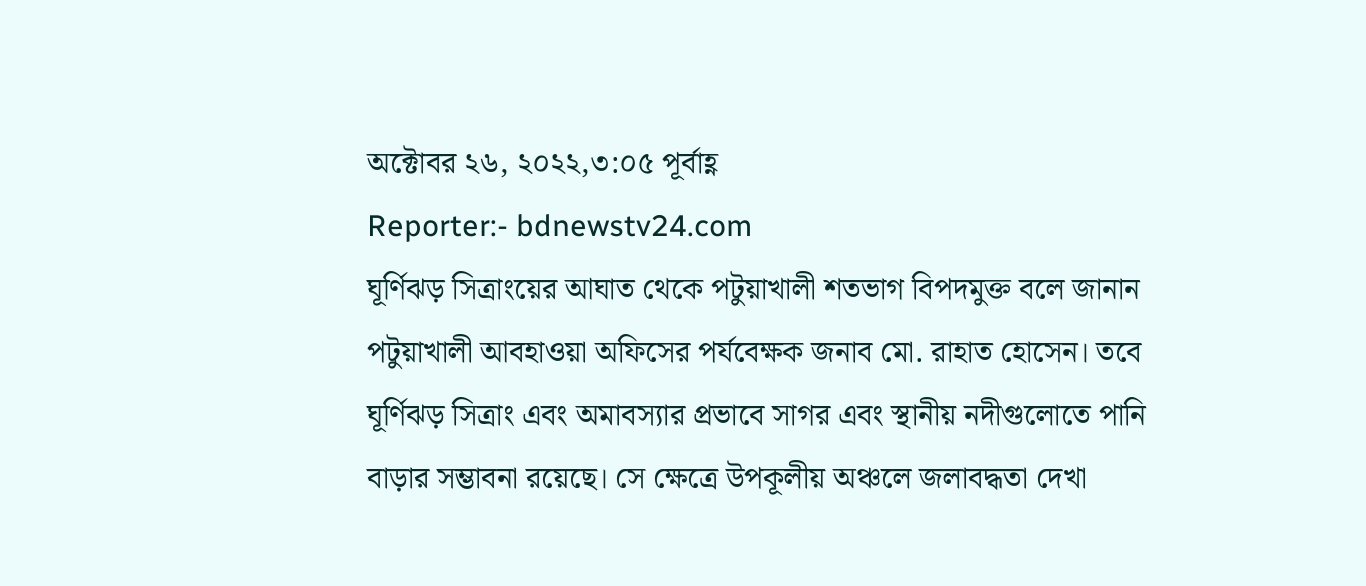অক্টোবর ২৬, ২০২২,৩:০৫ পূর্বাহ্ণ
Reporter:- bdnewstv24.com
ঘূর্ণিঝড় সিত্রাংয়ের আঘাত থেকে পটুয়াখালী শতভাগ বিপদমুক্ত বলে জানান পটুয়াখালী আবহাওয়া অফিসের পর্যবেক্ষক জনাব মো. রাহাত হোসেন। তবে ঘূর্ণিঝড় সিত্রাং এবং অমাবস্যার প্রভাবে সাগর এবং স্থানীয় নদীগুলোতে পানি বাড়ার সম্ভাবনা রয়েছে। সে ক্ষেত্রে উপকূলীয় অঞ্চলে জলাবদ্ধতা দেখা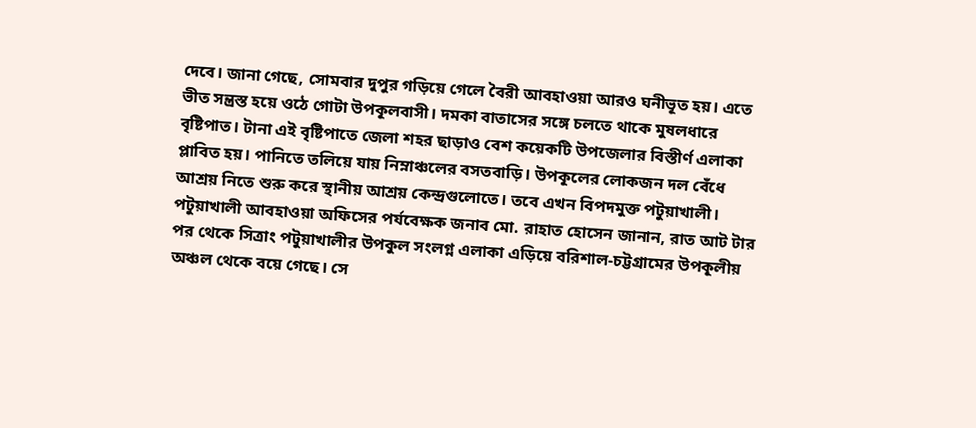দেবে। জানা গেছে, সোমবার দুপুর গড়িয়ে গেলে বৈরী আবহাওয়া আরও ঘনীভূত হয়। এতে ভীত সন্ত্রস্ত হয়ে ওঠে গোটা উপকূলবাসী। দমকা বাতাসের সঙ্গে চলতে থাকে মুষলধারে বৃষ্টিপাত। টানা এই বৃষ্টিপাতে জেলা শহর ছাড়াও বেশ কয়েকটি উপজেলার বিস্তীর্ণ এলাকা প্লাবিত হয়। পানিতে তলিয়ে যায় নিম্নাঞ্চলের বসতবাড়ি। উপকূলের লোকজন দল বেঁধে আশ্রয় নিতে শুরু করে স্থানীয় আশ্রয় কেন্দ্রগুলোতে। তবে এখন বিপদমুক্ত পটুয়াখালী।
পটুয়াখালী আবহাওয়া অফিসের পর্যবেক্ষক জনাব মো. রাহাত হোসেন জানান, রাত আট টার পর থেকে সিত্রাং পটুয়াখালীর উপকুল সংলগ্ন এলাকা এড়িয়ে বরিশাল-চট্টগ্রামের উপকূলীয় অঞ্চল থেকে বয়ে গেছে। সে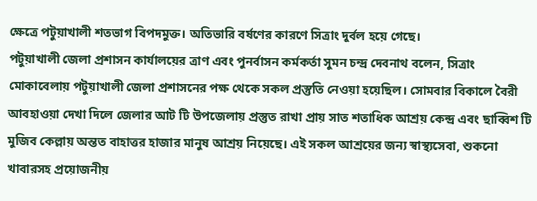ক্ষেত্রে পটুয়াখালী শতভাগ বিপদমুক্ত। অতিভারি বর্ষণের কারণে সিত্রাং দুর্বল হয়ে গেছে।
পটুয়াখালী জেলা প্রশাসন কার্যালয়ের ত্রাণ এবং পুনর্বাসন কর্মকর্তা সুমন চন্দ্র দেবনাথ বলেন, সিত্রাং মোকাবেলায় পটুয়াখালী জেলা প্রশাসনের পক্ষ থেকে সকল প্রস্তুতি নেওয়া হয়েছিল। সোমবার বিকালে বৈরী আবহাওয়া দেখা দিলে জেলার আট টি উপজেলায় প্রস্তুত রাখা প্রায় সাত শতাধিক আশ্রয় কেন্দ্র এবং ছাব্বিশ টি মুজিব কেল্লায় অন্তত বাহাত্তর হাজার মানুষ আশ্রয় নিয়েছে। এই সকল আশ্রয়ের জন্য স্বাস্থ্যসেবা, শুকনো খাবারসহ প্রয়োজনীয়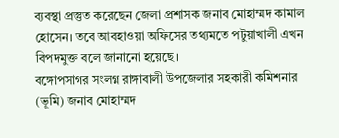ব্যবস্থা প্রস্তুত করেছেন জেলা প্রশাসক জনাব মোহাম্মদ কামাল হোসেন। তবে আবহাওয়া অফিসের তথ্যমতে পটুয়াখালী এখন বিপদমুক্ত বলে জানানো হয়েছে।
বঙ্গোপসাগর সংলগ্ন রাঙ্গাবালী উপজেলার সহকারী কমিশনার (ভূমি) জনাব মোহাম্মদ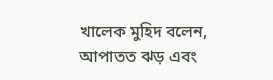খালেক মুহিদ বলেন, আপাতত ঝড় এবং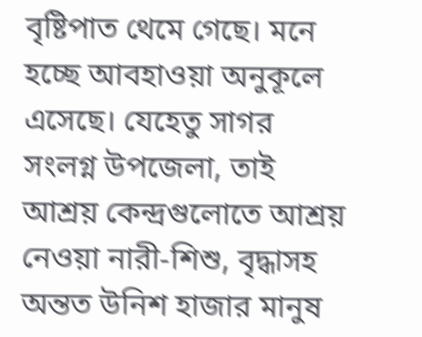বৃষ্টিপাত থেমে গেছে। মনে হচ্ছে আবহাওয়া অনুকূলে এসেছে। যেহেতু সাগর সংলগ্ন উপজেলা, তাই আশ্রয় কেন্দ্রগুলোতে আশ্রয় নেওয়া নারী-শিশু, বৃদ্ধাসহ অন্তত উনিশ হাজার মানুষ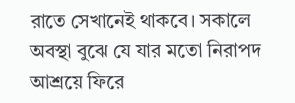রাতে সেখানেই থাকবে। সকালে অবস্থা বুঝে যে যার মতো নিরাপদ আশ্রয়ে ফিরে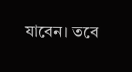যাবেন। তবে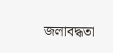জলাবদ্ধতা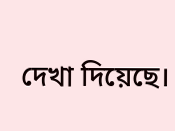দেখা দিয়েছে।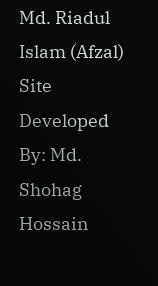Md. Riadul Islam (Afzal) Site Developed By: Md. Shohag Hossain